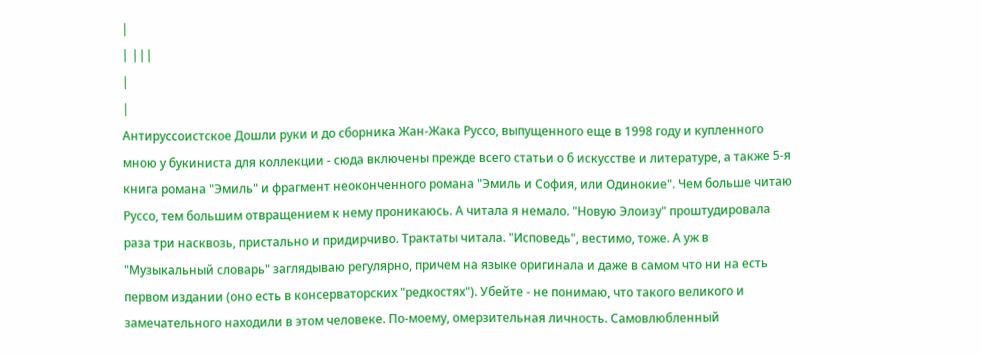|
| |||
|
|
Антируссоистское Дошли руки и до сборника Жан-Жака Руссо, выпущенного еще в 1998 году и купленного мною у букиниста для коллекции - сюда включены прежде всего статьи о б искусстве и литературе, а также 5-я книга романа "Эмиль" и фрагмент неоконченного романа "Эмиль и София, или Одинокие". Чем больше читаю Руссо, тем большим отвращением к нему проникаюсь. А читала я немало. "Новую Элоизу" проштудировала раза три насквозь, пристально и придирчиво. Трактаты читала. "Исповедь", вестимо, тоже. А уж в "Музыкальный словарь" заглядываю регулярно, причем на языке оригинала и даже в самом что ни на есть первом издании (оно есть в консерваторских "редкостях"). Убейте - не понимаю, что такого великого и замечательного находили в этом человеке. По-моему, омерзительная личность. Самовлюбленный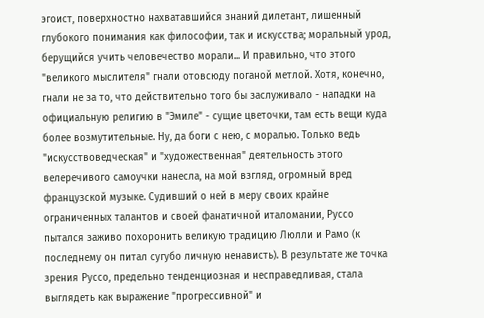эгоист, поверхностно нахватавшийся знаний дилетант, лишенный глубокого понимания как философии, так и искусства; моральный урод, берущийся учить человечество морали... И правильно, что этого "великого мыслителя" гнали отовсюду поганой метлой. Хотя, конечно, гнали не за то, что действительно того бы заслуживало - нападки на официальную религию в "Эмиле" - сущие цветочки, там есть вещи куда более возмутительные. Ну, да боги с нею, с моралью. Только ведь "искусствоведческая" и "художественная" деятельность этого велеречивого самоучки нанесла, на мой взгляд, огромный вред французской музыке. Судивший о ней в меру своих крайне ограниченных талантов и своей фанатичной италомании, Руссо пытался заживо похоронить великую традицию Люлли и Рамо (к последнему он питал сугубо личную ненависть). В результате же точка зрения Руссо, предельно тенденциозная и несправедливая, стала выглядеть как выражение "прогрессивной" и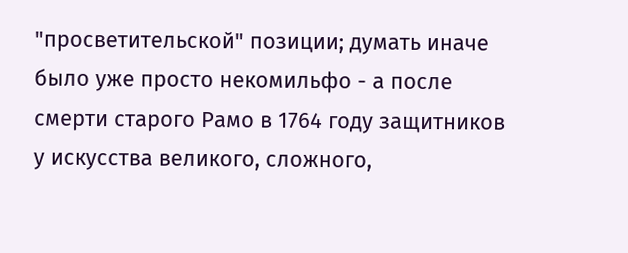"просветительской" позиции; думать иначе было уже просто некомильфо - а после смерти старого Рамо в 1764 году защитников у искусства великого, сложного,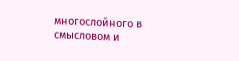многослойного в смысловом и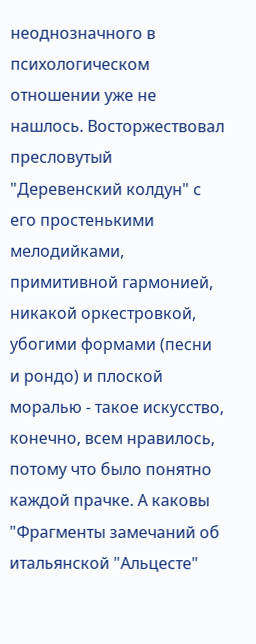неоднозначного в психологическом отношении уже не нашлось. Восторжествовал пресловутый "Деревенский колдун" с его простенькими мелодийками, примитивной гармонией, никакой оркестровкой, убогими формами (песни и рондо) и плоской моралью - такое искусство, конечно, всем нравилось, потому что было понятно каждой прачке. А каковы "Фрагменты замечаний об итальянской "Альцесте"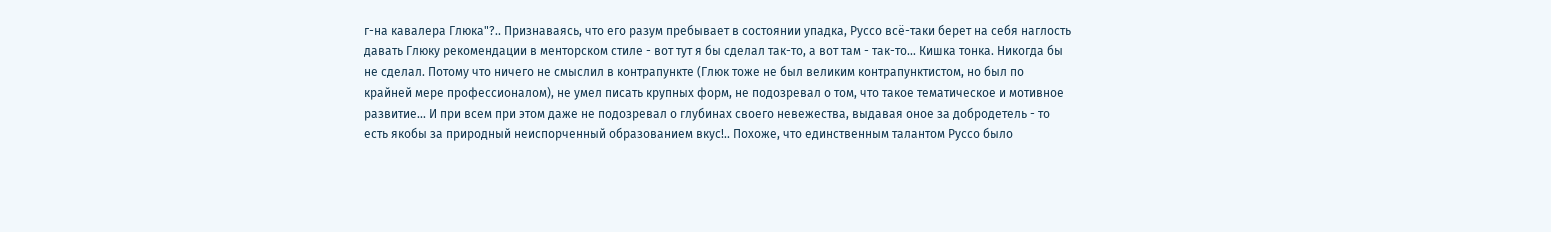г-на кавалера Глюка"?.. Признаваясь, что его разум пребывает в состоянии упадка, Руссо всё-таки берет на себя наглость давать Глюку рекомендации в менторском стиле - вот тут я бы сделал так-то, а вот там - так-то... Кишка тонка. Никогда бы не сделал. Потому что ничего не смыслил в контрапункте (Глюк тоже не был великим контрапунктистом, но был по крайней мере профессионалом), не умел писать крупных форм, не подозревал о том, что такое тематическое и мотивное развитие... И при всем при этом даже не подозревал о глубинах своего невежества, выдавая оное за добродетель - то есть якобы за природный неиспорченный образованием вкус!.. Похоже, что единственным талантом Руссо было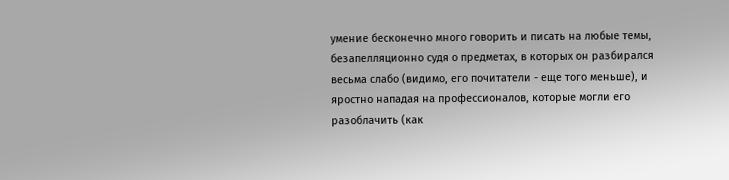умение бесконечно много говорить и писать на любые темы, безапелляционно судя о предметах, в которых он разбирался весьма слабо (видимо, его почитатели - еще того меньше), и яростно нападая на профессионалов, которые могли его разоблачить (как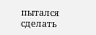пытался сделать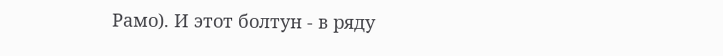Рамо). И этот болтун - в ряду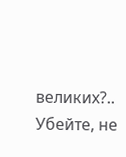великих?.. Убейте, не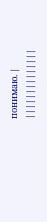понимаю. |
||||||||||||||